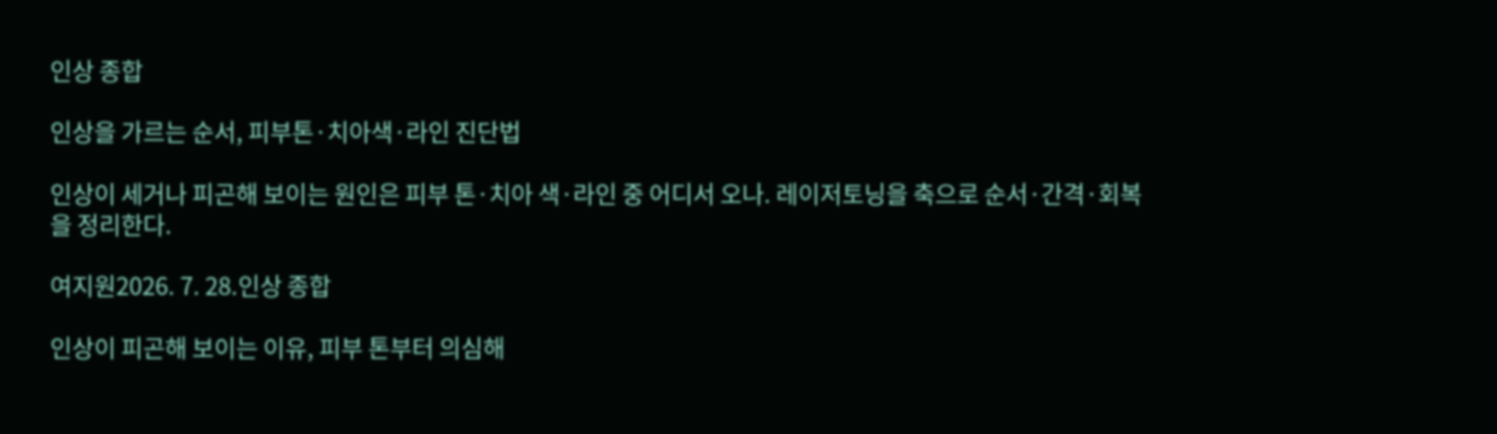인상 종합

인상을 가르는 순서, 피부톤·치아색·라인 진단법

인상이 세거나 피곤해 보이는 원인은 피부 톤·치아 색·라인 중 어디서 오나. 레이저토닝을 축으로 순서·간격·회복을 정리한다.

여지원2026. 7. 28.인상 종합

인상이 피곤해 보이는 이유, 피부 톤부터 의심해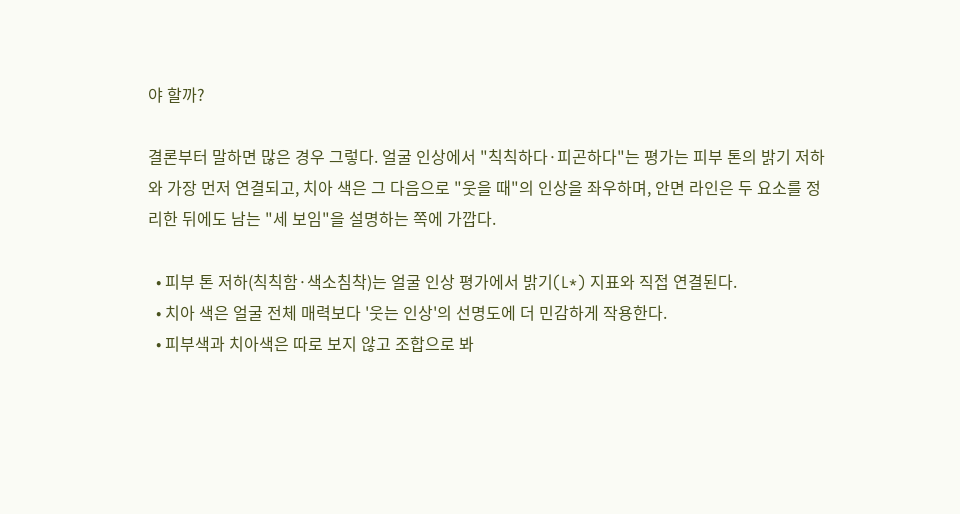야 할까?

결론부터 말하면 많은 경우 그렇다. 얼굴 인상에서 "칙칙하다·피곤하다"는 평가는 피부 톤의 밝기 저하와 가장 먼저 연결되고, 치아 색은 그 다음으로 "웃을 때"의 인상을 좌우하며, 안면 라인은 두 요소를 정리한 뒤에도 남는 "세 보임"을 설명하는 쪽에 가깝다.

  • 피부 톤 저하(칙칙함·색소침착)는 얼굴 인상 평가에서 밝기(L*) 지표와 직접 연결된다.
  • 치아 색은 얼굴 전체 매력보다 '웃는 인상'의 선명도에 더 민감하게 작용한다.
  • 피부색과 치아색은 따로 보지 않고 조합으로 봐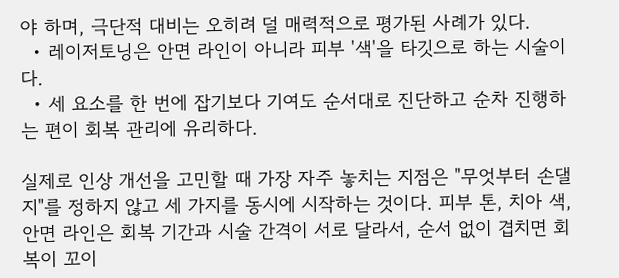야 하며, 극단적 대비는 오히려 덜 매력적으로 평가된 사례가 있다.
  • 레이저토닝은 안면 라인이 아니라 피부 '색'을 타깃으로 하는 시술이다.
  • 세 요소를 한 번에 잡기보다 기여도 순서대로 진단하고 순차 진행하는 편이 회복 관리에 유리하다.

실제로 인상 개선을 고민할 때 가장 자주 놓치는 지점은 "무엇부터 손댈지"를 정하지 않고 세 가지를 동시에 시작하는 것이다. 피부 톤, 치아 색, 안면 라인은 회복 기간과 시술 간격이 서로 달라서, 순서 없이 겹치면 회복이 꼬이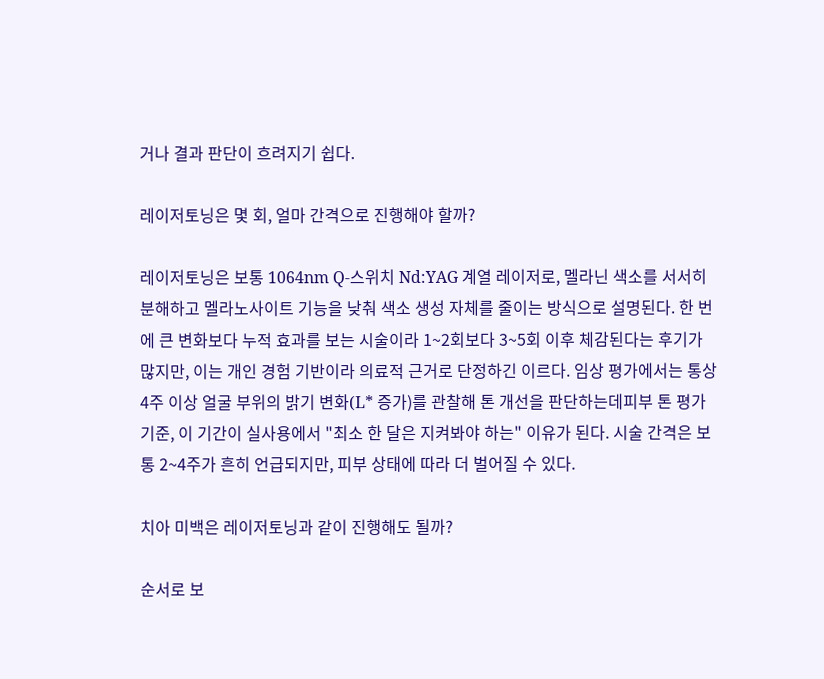거나 결과 판단이 흐려지기 쉽다.

레이저토닝은 몇 회, 얼마 간격으로 진행해야 할까?

레이저토닝은 보통 1064nm Q-스위치 Nd:YAG 계열 레이저로, 멜라닌 색소를 서서히 분해하고 멜라노사이트 기능을 낮춰 색소 생성 자체를 줄이는 방식으로 설명된다. 한 번에 큰 변화보다 누적 효과를 보는 시술이라 1~2회보다 3~5회 이후 체감된다는 후기가 많지만, 이는 개인 경험 기반이라 의료적 근거로 단정하긴 이르다. 임상 평가에서는 통상 4주 이상 얼굴 부위의 밝기 변화(L* 증가)를 관찰해 톤 개선을 판단하는데피부 톤 평가 기준, 이 기간이 실사용에서 "최소 한 달은 지켜봐야 하는" 이유가 된다. 시술 간격은 보통 2~4주가 흔히 언급되지만, 피부 상태에 따라 더 벌어질 수 있다.

치아 미백은 레이저토닝과 같이 진행해도 될까?

순서로 보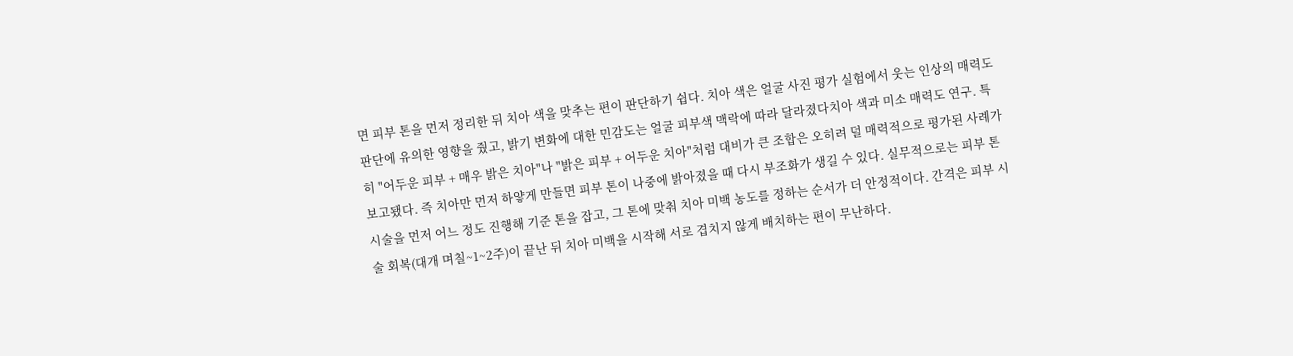면 피부 톤을 먼저 정리한 뒤 치아 색을 맞추는 편이 판단하기 쉽다. 치아 색은 얼굴 사진 평가 실험에서 웃는 인상의 매력도 판단에 유의한 영향을 줬고, 밝기 변화에 대한 민감도는 얼굴 피부색 맥락에 따라 달라졌다치아 색과 미소 매력도 연구. 특히 "어두운 피부 + 매우 밝은 치아"나 "밝은 피부 + 어두운 치아"처럼 대비가 큰 조합은 오히려 덜 매력적으로 평가된 사례가 보고됐다. 즉 치아만 먼저 하얗게 만들면 피부 톤이 나중에 밝아졌을 때 다시 부조화가 생길 수 있다. 실무적으로는 피부 톤 시술을 먼저 어느 정도 진행해 기준 톤을 잡고, 그 톤에 맞춰 치아 미백 농도를 정하는 순서가 더 안정적이다. 간격은 피부 시술 회복(대개 며칠~1~2주)이 끝난 뒤 치아 미백을 시작해 서로 겹치지 않게 배치하는 편이 무난하다.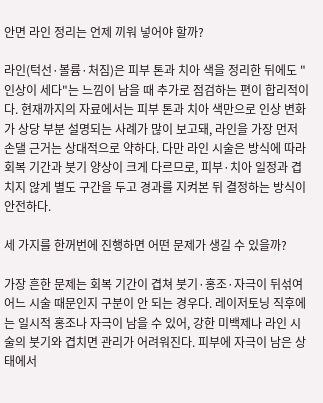안면 라인 정리는 언제 끼워 넣어야 할까?

라인(턱선·볼륨·처짐)은 피부 톤과 치아 색을 정리한 뒤에도 "인상이 세다"는 느낌이 남을 때 추가로 점검하는 편이 합리적이다. 현재까지의 자료에서는 피부 톤과 치아 색만으로 인상 변화가 상당 부분 설명되는 사례가 많이 보고돼, 라인을 가장 먼저 손댈 근거는 상대적으로 약하다. 다만 라인 시술은 방식에 따라 회복 기간과 붓기 양상이 크게 다르므로, 피부·치아 일정과 겹치지 않게 별도 구간을 두고 경과를 지켜본 뒤 결정하는 방식이 안전하다.

세 가지를 한꺼번에 진행하면 어떤 문제가 생길 수 있을까?

가장 흔한 문제는 회복 기간이 겹쳐 붓기·홍조·자극이 뒤섞여 어느 시술 때문인지 구분이 안 되는 경우다. 레이저토닝 직후에는 일시적 홍조나 자극이 남을 수 있어, 강한 미백제나 라인 시술의 붓기와 겹치면 관리가 어려워진다. 피부에 자극이 남은 상태에서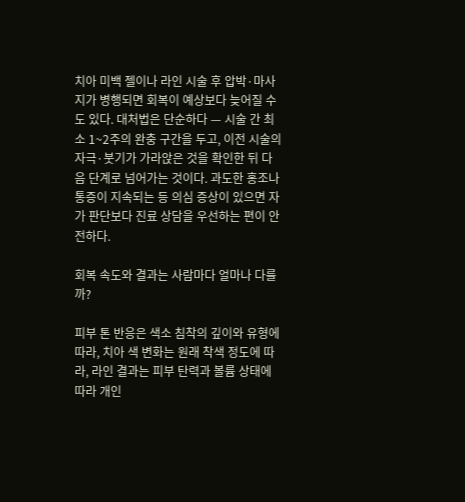치아 미백 젤이나 라인 시술 후 압박·마사지가 병행되면 회복이 예상보다 늦어질 수도 있다. 대처법은 단순하다 — 시술 간 최소 1~2주의 완충 구간을 두고, 이전 시술의 자극·붓기가 가라앉은 것을 확인한 뒤 다음 단계로 넘어가는 것이다. 과도한 홍조나 통증이 지속되는 등 의심 증상이 있으면 자가 판단보다 진료 상담을 우선하는 편이 안전하다.

회복 속도와 결과는 사람마다 얼마나 다를까?

피부 톤 반응은 색소 침착의 깊이와 유형에 따라, 치아 색 변화는 원래 착색 정도에 따라, 라인 결과는 피부 탄력과 볼륨 상태에 따라 개인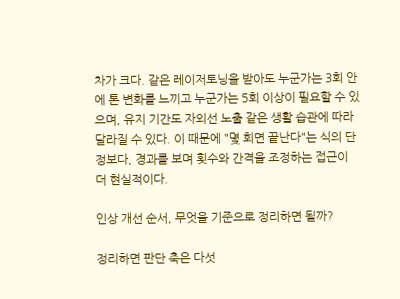차가 크다. 같은 레이저토닝을 받아도 누군가는 3회 안에 톤 변화를 느끼고 누군가는 5회 이상이 필요할 수 있으며, 유지 기간도 자외선 노출 같은 생활 습관에 따라 달라질 수 있다. 이 때문에 "몇 회면 끝난다"는 식의 단정보다, 경과를 보며 횟수와 간격을 조정하는 접근이 더 현실적이다.

인상 개선 순서, 무엇을 기준으로 정리하면 될까?

정리하면 판단 축은 다섯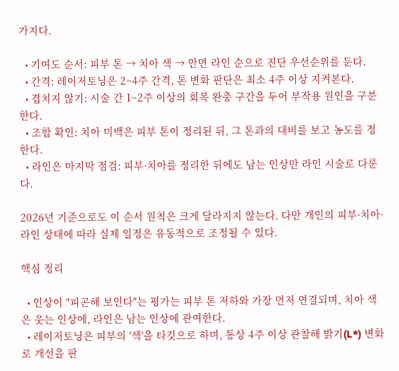가지다.

  • 기여도 순서: 피부 톤 → 치아 색 → 안면 라인 순으로 진단 우선순위를 둔다.
  • 간격: 레이저토닝은 2~4주 간격, 톤 변화 판단은 최소 4주 이상 지켜본다.
  • 겹치지 않기: 시술 간 1~2주 이상의 회복 완충 구간을 두어 부작용 원인을 구분한다.
  • 조합 확인: 치아 미백은 피부 톤이 정리된 뒤, 그 톤과의 대비를 보고 농도를 정한다.
  • 라인은 마지막 점검: 피부·치아를 정리한 뒤에도 남는 인상만 라인 시술로 다룬다.

2026년 기준으로도 이 순서 원칙은 크게 달라지지 않는다. 다만 개인의 피부·치아·라인 상태에 따라 실제 일정은 유동적으로 조정될 수 있다.

핵심 정리

  • 인상이 "피곤해 보인다"는 평가는 피부 톤 저하와 가장 먼저 연결되며, 치아 색은 웃는 인상에, 라인은 남는 인상에 관여한다.
  • 레이저토닝은 피부의 '색'을 타깃으로 하며, 통상 4주 이상 관찰해 밝기(L*) 변화로 개선을 판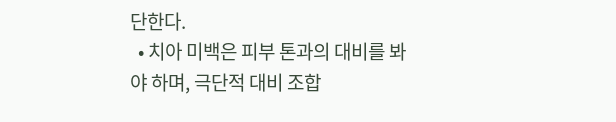단한다.
  • 치아 미백은 피부 톤과의 대비를 봐야 하며, 극단적 대비 조합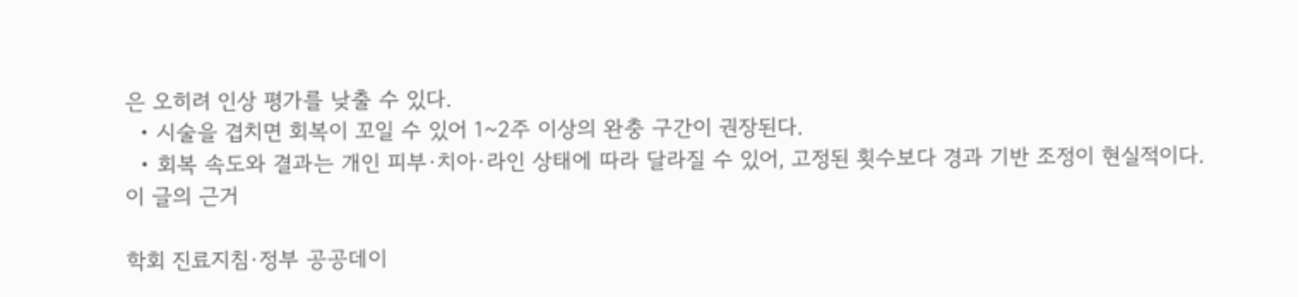은 오히려 인상 평가를 낮출 수 있다.
  • 시술을 겹치면 회복이 꼬일 수 있어 1~2주 이상의 완충 구간이 권장된다.
  • 회복 속도와 결과는 개인 피부·치아·라인 상태에 따라 달라질 수 있어, 고정된 횟수보다 경과 기반 조정이 현실적이다.
이 글의 근거

학회 진료지침·정부 공공데이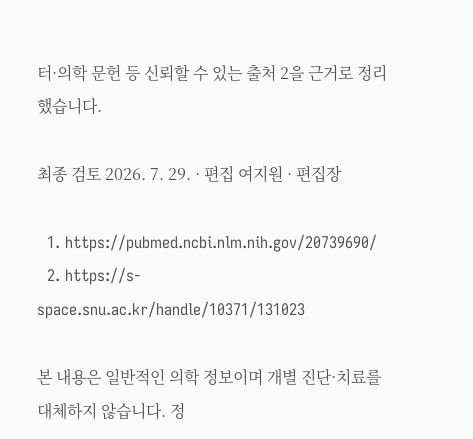터·의학 문헌 등 신뢰할 수 있는 출처 2을 근거로 정리했습니다.

최종 검토 2026. 7. 29. · 편집 여지원 · 편집장

  1. https://pubmed.ncbi.nlm.nih.gov/20739690/
  2. https://s-space.snu.ac.kr/handle/10371/131023

본 내용은 일반적인 의학 정보이며 개별 진단·치료를 대체하지 않습니다. 정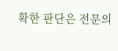확한 판단은 전문의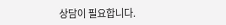상담이 필요합니다.